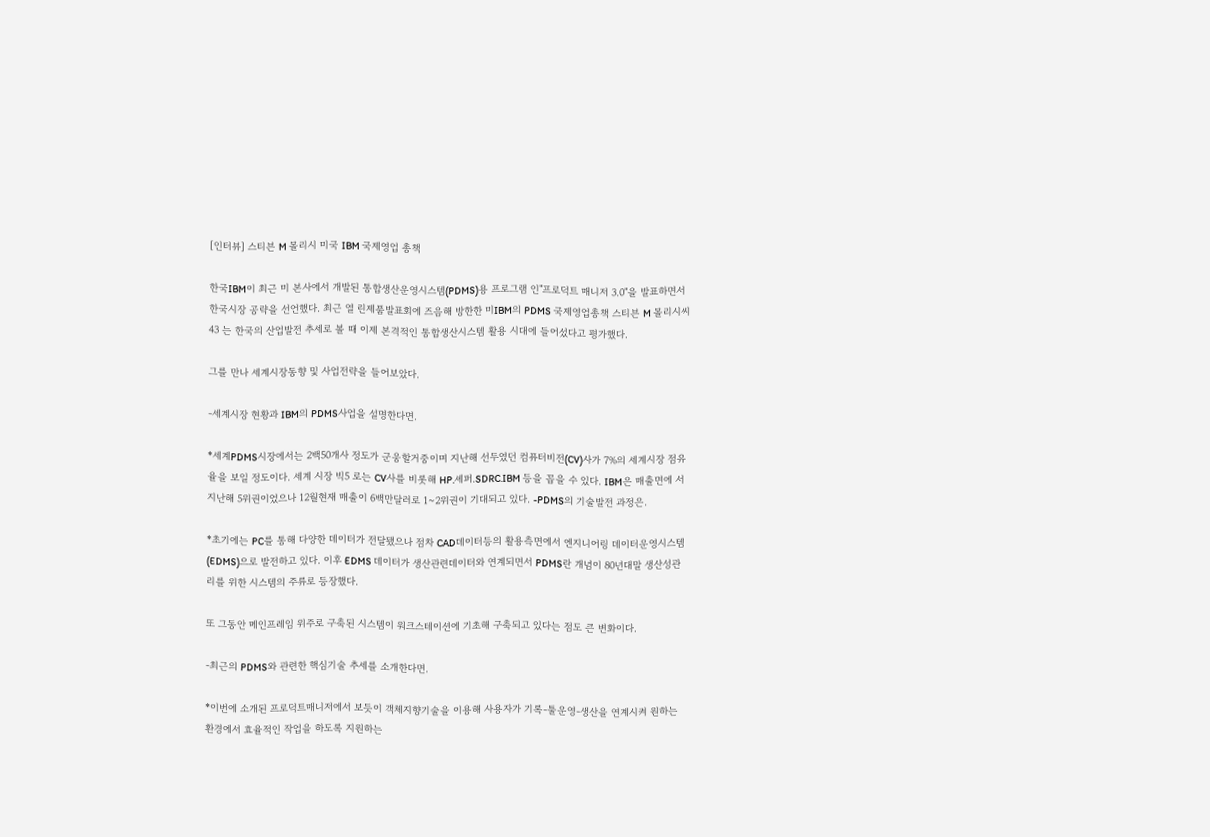[인터뷰] 스티븐 M 몰리시 미국 IBM 국제영업 총책

한국IBM이 최근 미 본사에서 개발된 통합생산운영시스템(PDMS)용 프로그램 인"프로덕트 매니저 3.0"을 발표하면서 한국시장 공략을 선언했다. 최근 열 린제품발표회에 즈음해 방한한 미IBM의 PDMS 국제영업총책 스티븐 M 몰리시씨 43 는 한국의 산업발전 추세로 볼 때 이제 본격적인 통합생산시스템 활용 시대에 들어섰다고 평가했다.

그를 만나 세계시장동향 및 사업전략을 들어보았다.

-세계시장 현황과 IBM의 PDMS사업을 설명한다면.

*세계PDMS시장에서는 2백50개사 정도가 군웅할거중이며 지난해 선두였던 컴퓨터비전(CV)사가 7%의 세계시장 점유율을 보일 정도이다. 세계 시장 빅5 로는 CV사를 비롯해 HP.셰퍼.SDRC.IBM 등을 꼽을 수 있다. IBM은 매출면에 서 지난해 5위권이었으나 12월현재 매출이 6백만달러로 1~2위권이 기대되고 있다. -PDMS의 기술발전 과정은.

*초기에는 PC를 통해 다양한 데이터가 전달됐으나 점차 CAD데이터등의 활용측면에서 엔지니어링 데이터운영시스템(EDMS)으로 발전하고 있다. 이후 EDMS 데이터가 생산관련데이터와 연계되면서 PDMS란 개념이 80년대말 생산성관리를 위한 시스템의 주류로 등장했다.

또 그동안 메인프레임 위주로 구축된 시스템이 워크스테이션에 기초해 구축되고 있다는 점도 큰 변화이다.

-최근의 PDMS와 관련한 핵심기술 추세를 소개한다면.

*이번에 소개된 프로덕트매니저에서 보듯이 객체지향기술을 이용해 사용자가 기록-툴운영-생산을 연계시켜 원하는 환경에서 효율적인 작업을 하도록 지원하는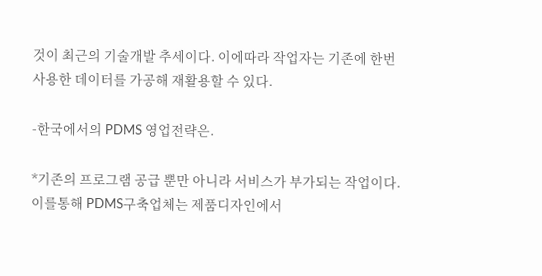것이 최근의 기술개발 추세이다. 이에따라 작업자는 기존에 한번사용한 데이터를 가공해 재활용할 수 있다.

-한국에서의 PDMS 영업전략은.

*기존의 프로그램 공급 뿐만 아니라 서비스가 부가되는 작업이다. 이를통해 PDMS구축업체는 제품디자인에서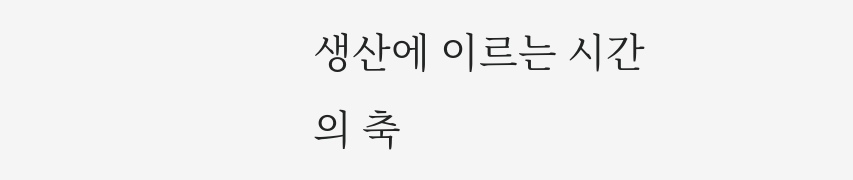생산에 이르는 시간의 축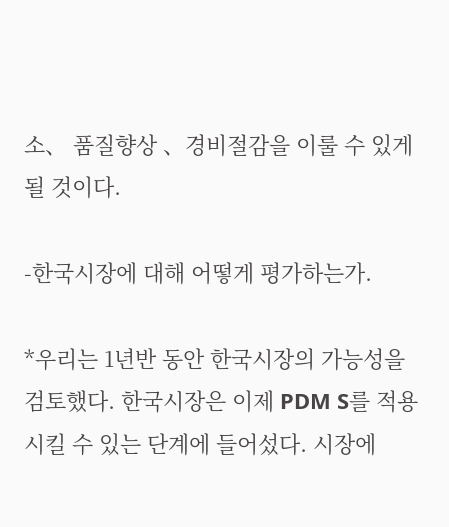소、 품질향상 、경비절감을 이룰 수 있게 될 것이다.

-한국시장에 대해 어떻게 평가하는가.

*우리는 1년반 동안 한국시장의 가능성을 검토했다. 한국시장은 이제 PDM S를 적용시킬 수 있는 단계에 들어섰다. 시장에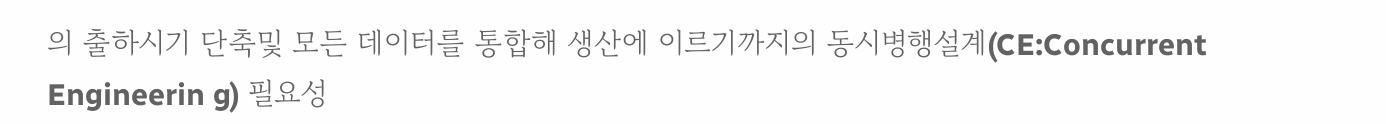의 출하시기 단축및 모든 데이터를 통합해 생산에 이르기까지의 동시병행설계(CE:Concurrent Engineerin g) 필요성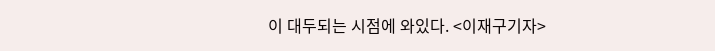이 대두되는 시점에 와있다. <이재구기자>